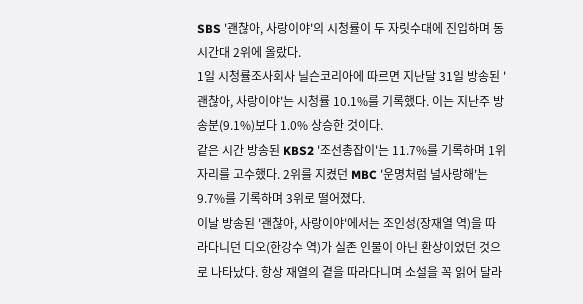SBS '괜찮아, 사랑이야'의 시청률이 두 자릿수대에 진입하며 동시간대 2위에 올랐다.
1일 시청률조사회사 닐슨코리아에 따르면 지난달 31일 방송된 '괜찮아, 사랑이야'는 시청률 10.1%를 기록했다. 이는 지난주 방송분(9.1%)보다 1.0% 상승한 것이다.
같은 시간 방송된 KBS2 '조선총잡이'는 11.7%를 기록하며 1위 자리를 고수했다. 2위를 지켰던 MBC '운명처럼 널사랑해'는 9.7%를 기록하며 3위로 떨어졌다.
이날 방송된 '괜찮아, 사랑이야'에서는 조인성(장재열 역)을 따라다니던 디오(한강수 역)가 실존 인물이 아닌 환상이었던 것으로 나타났다. 항상 재열의 곁을 따라다니며 소설을 꼭 읽어 달라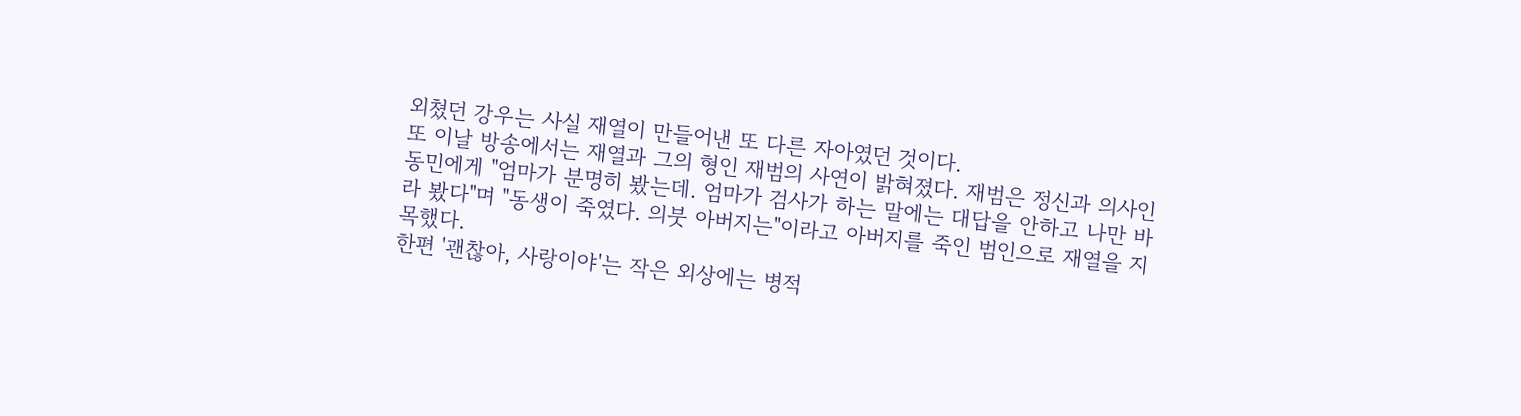외쳤던 강우는 사실 재열이 만들어낸 또 다른 자아였던 것이다.
또 이날 방송에서는 재열과 그의 형인 재범의 사연이 밝혀졌다. 재범은 정신과 의사인 동민에게 "엄마가 분명히 봤는데. 엄마가 검사가 하는 말에는 대답을 안하고 나만 바라 봤다"며 "동생이 죽였다. 의붓 아버지는"이라고 아버지를 죽인 범인으로 재열을 지목했다.
한편 '괜찮아, 사랑이야'는 작은 외상에는 병적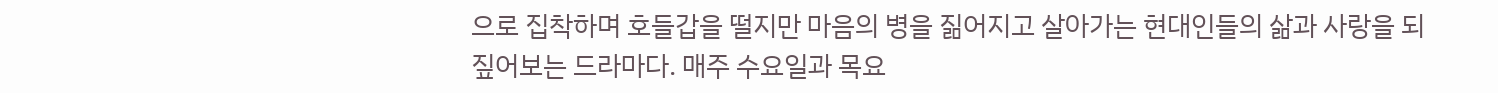으로 집착하며 호들갑을 떨지만 마음의 병을 짊어지고 살아가는 현대인들의 삶과 사랑을 되짚어보는 드라마다. 매주 수요일과 목요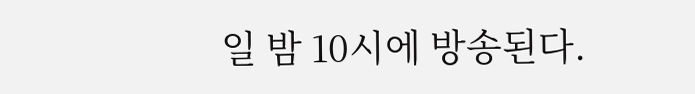일 밤 10시에 방송된다.